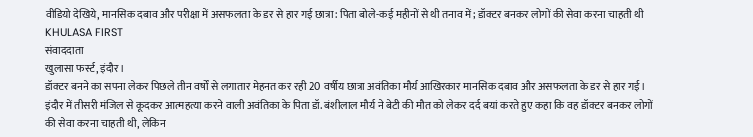वीडियो देखिये, मानसिक दबाव और परीक्षा में असफलता के डर से हार गई छात्रा: पिता बोले-कई महीनों से थी तनाव में; डॉक्टर बनकर लोगों की सेवा करना चाहती थी
KHULASA FIRST
संवाददाता
खुलासा फर्स्ट, इंदौर।
डॉक्टर बनने का सपना लेकर पिछले तीन वर्षों से लगातार मेहनत कर रही 20 वर्षीय छात्रा अवंतिका मौर्य आखिरकार मानसिक दबाव और असफलता के डर से हार गई। इंदौर में तीसरी मंजिल से कूदकर आत्महत्या करने वाली अवंतिका के पिता डॉ. बंशीलाल मौर्य ने बेटी की मौत को लेकर दर्द बयां करते हुए कहा कि वह डॉक्टर बनकर लोगों की सेवा करना चाहती थी, लेकिन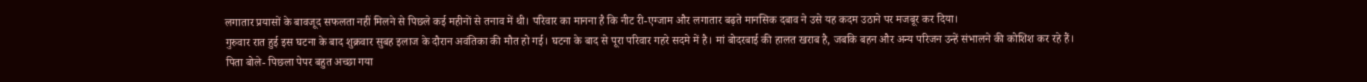लगातार प्रयासों के बावजूद सफलता नहीं मिलने से पिछले कई महीनों से तनाव में थी। परिवार का मानना है कि नीट री-एग्जाम और लगातार बढ़ते मानसिक दबाव ने उसे यह कदम उठाने पर मजबूर कर दिया।
गुरुवार रात हुई इस घटना के बाद शुक्रवार सुबह इलाज के दौरान अवंतिका की मौत हो गई। घटना के बाद से पूरा परिवार गहरे सदमे में है। मां बोदरबाई की हालत खराब है, जबकि बहन और अन्य परिजन उन्हें संभालने की कोशिश कर रहे हैं।
पिता बोले- पिछला पेपर बहुत अच्छा गया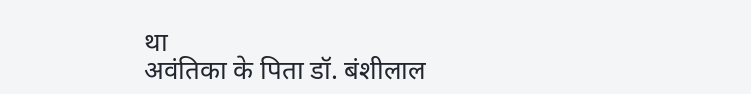था
अवंतिका के पिता डॉ. बंशीलाल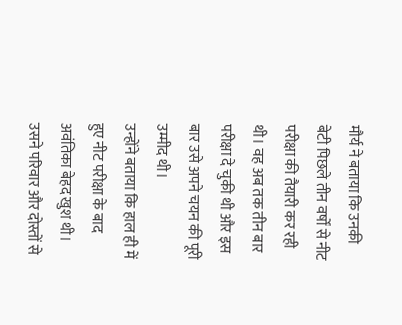मौर्य ने बताया कि उनकी बेटी पिछले तीन वर्षों से नीट परीक्षा की तैयारी कर रही थी। वह अब तक तीन बार परीक्षा दे चुकी थी और इस बार उसे अपने चयन की पूरी उम्मीद थी।
उन्होंने बताया कि हाल ही में हुए नीट परीक्षा के बाद अवंतिका बेहद खुश थी। उसने परिवार और दोस्तों से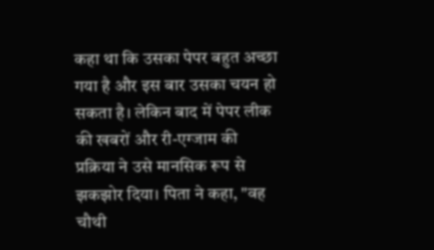कहा था कि उसका पेपर बहुत अच्छा गया है और इस बार उसका चयन हो सकता है। लेकिन बाद में पेपर लीक की खबरों और री-एग्जाम की प्रक्रिया ने उसे मानसिक रूप से झकझोर दिया। पिता ने कहा, "वह चौथी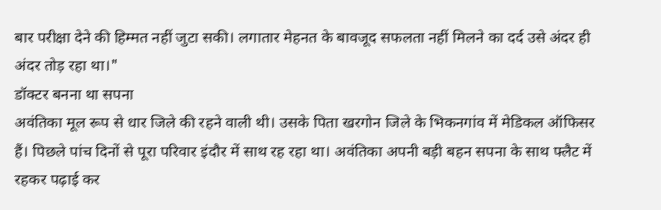बार परीक्षा देने की हिम्मत नहीं जुटा सकी। लगातार मेहनत के बावजूद सफलता नहीं मिलने का दर्द उसे अंदर ही अंदर तोड़ रहा था।"
डॉक्टर बनना था सपना
अवंतिका मूल रूप से धार जिले की रहने वाली थी। उसके पिता खरगोन जिले के भिकनगांव में मेडिकल ऑफिसर हैं। पिछले पांच दिनों से पूरा परिवार इंदौर में साथ रह रहा था। अवंतिका अपनी बड़ी बहन सपना के साथ फ्लैट में रहकर पढ़ाई कर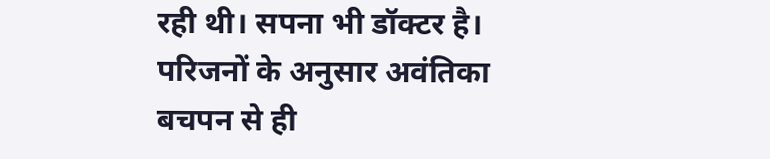रही थी। सपना भी डॉक्टर है।
परिजनों के अनुसार अवंतिका बचपन से ही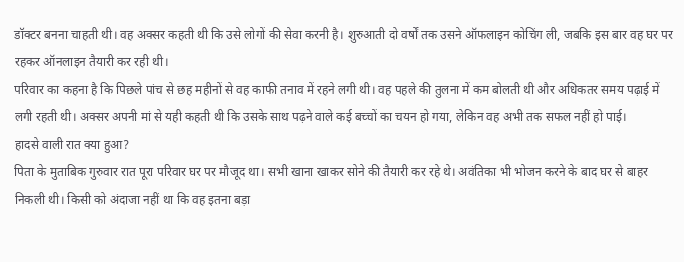डॉक्टर बनना चाहती थी। वह अक्सर कहती थी कि उसे लोगों की सेवा करनी है। शुरुआती दो वर्षों तक उसने ऑफलाइन कोचिंग ली, जबकि इस बार वह घर पर रहकर ऑनलाइन तैयारी कर रही थी।
परिवार का कहना है कि पिछले पांच से छह महीनों से वह काफी तनाव में रहने लगी थी। वह पहले की तुलना में कम बोलती थी और अधिकतर समय पढ़ाई में लगी रहती थी। अक्सर अपनी मां से यही कहती थी कि उसके साथ पढ़ने वाले कई बच्चों का चयन हो गया, लेकिन वह अभी तक सफल नहीं हो पाई।
हादसे वाली रात क्या हुआ?
पिता के मुताबिक गुरुवार रात पूरा परिवार घर पर मौजूद था। सभी खाना खाकर सोने की तैयारी कर रहे थे। अवंतिका भी भोजन करने के बाद घर से बाहर निकली थी। किसी को अंदाजा नहीं था कि वह इतना बड़ा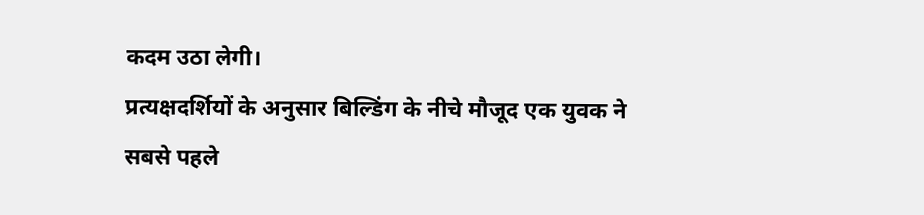कदम उठा लेगी।
प्रत्यक्षदर्शियों के अनुसार बिल्डिंग के नीचे मौजूद एक युवक ने सबसे पहले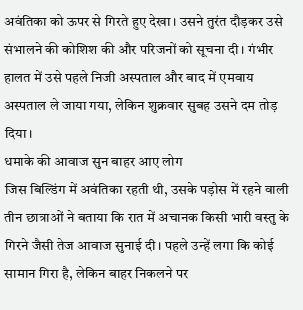अवंतिका को ऊपर से गिरते हुए देखा। उसने तुरंत दौड़कर उसे संभालने की कोशिश की और परिजनों को सूचना दी। गंभीर हालत में उसे पहले निजी अस्पताल और बाद में एमवाय अस्पताल ले जाया गया, लेकिन शुक्रवार सुबह उसने दम तोड़ दिया।
धमाके की आवाज सुन बाहर आए लोग
जिस बिल्डिंग में अवंतिका रहती थी, उसके पड़ोस में रहने वाली तीन छात्राओं ने बताया कि रात में अचानक किसी भारी वस्तु के गिरने जैसी तेज आवाज सुनाई दी। पहले उन्हें लगा कि कोई सामान गिरा है, लेकिन बाहर निकलने पर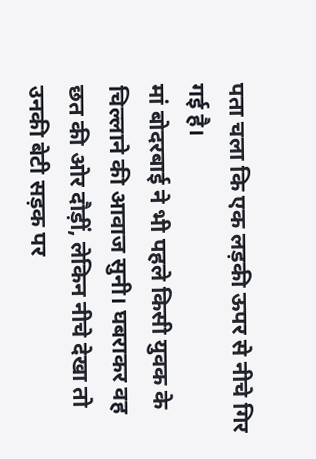पता चला कि एक लड़की ऊपर से नीचे गिर गई है।
मां बोदरबाई ने भी पहले किसी युवक के चिल्लाने की आवाज सुनी। घबराकर वह छत की ओर दौड़ीं, लेकिन नीचे देखा तो उनकी बेटी सड़क पर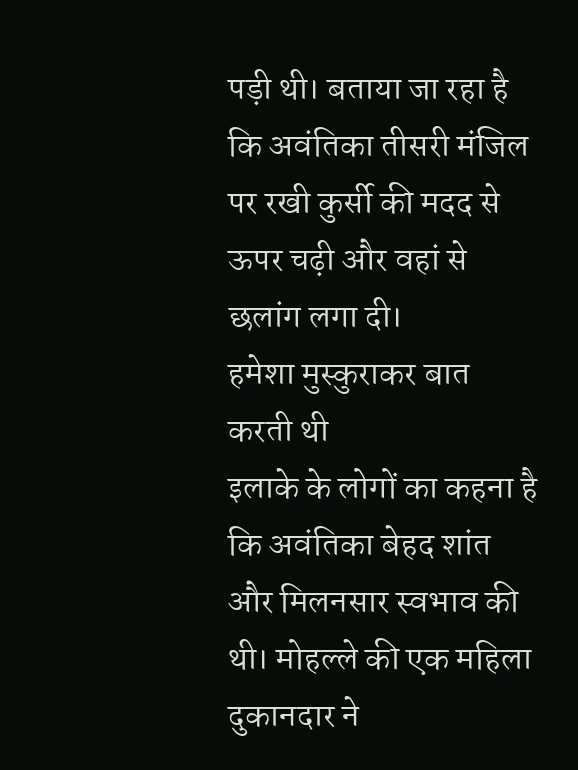पड़ी थी। बताया जा रहा है कि अवंतिका तीसरी मंजिल पर रखी कुर्सी की मदद से ऊपर चढ़ी और वहां से छलांग लगा दी।
हमेशा मुस्कुराकर बात करती थी
इलाके के लोगों का कहना है कि अवंतिका बेहद शांत और मिलनसार स्वभाव की थी। मोहल्ले की एक महिला दुकानदार ने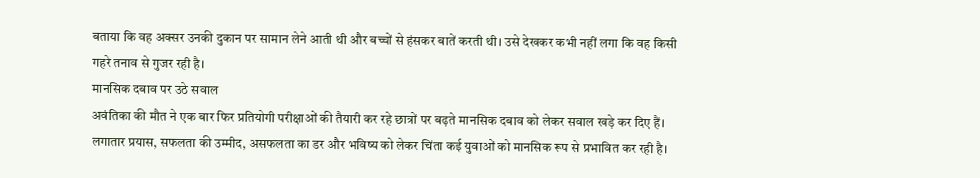बताया कि वह अक्सर उनकी दुकान पर सामान लेने आती थी और बच्चों से हंसकर बातें करती थी। उसे देखकर कभी नहीं लगा कि वह किसी गहरे तनाव से गुजर रही है।
मानसिक दबाव पर उठे सवाल
अवंतिका की मौत ने एक बार फिर प्रतियोगी परीक्षाओं की तैयारी कर रहे छात्रों पर बढ़ते मानसिक दबाव को लेकर सवाल खड़े कर दिए हैं। लगातार प्रयास, सफलता की उम्मीद, असफलता का डर और भविष्य को लेकर चिंता कई युवाओं को मानसिक रूप से प्रभावित कर रही है।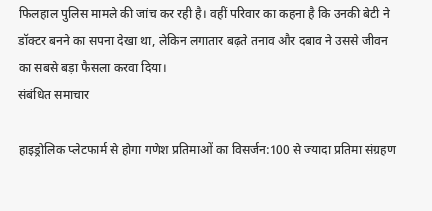फिलहाल पुलिस मामले की जांच कर रही है। वहीं परिवार का कहना है कि उनकी बेटी ने डॉक्टर बनने का सपना देखा था, लेकिन लगातार बढ़ते तनाव और दबाव ने उससे जीवन का सबसे बड़ा फैसला करवा दिया।
संबंधित समाचार

हाइड्रोलिक प्लेटफार्म से होगा गणेश प्रतिमाओं का विसर्जन:100 से ज्यादा प्रतिमा संग्रहण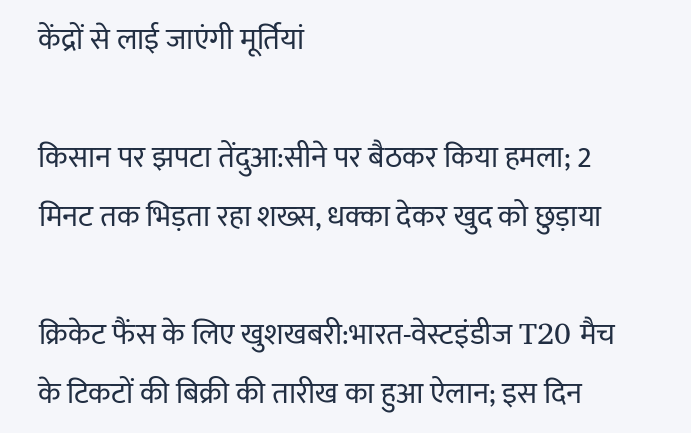केंद्रों से लाई जाएंगी मूर्तियां

किसान पर झपटा तेंदुआ:सीने पर बैठकर किया हमला; 2 मिनट तक भिड़ता रहा शख्स, धक्का देकर खुद को छुड़ाया

क्रिकेट फैंस के लिए खुशखबरी:भारत-वेस्टइंडीज T20 मैच के टिकटों की बिक्री की तारीख का हुआ ऐलान; इस दिन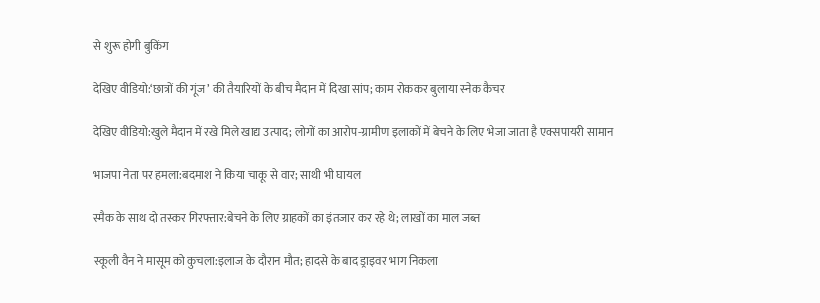से शुरू होगी बुकिंग

देखिए वीडियो:‘छात्रों की गूंज’ की तैयारियों के बीच मैदान में दिखा सांप; काम रोककर बुलाया स्नेक कैचर

देखिए वीडियो:खुले मैदान में रखे मिले खाद्य उत्पाद; लोगों का आरोप-ग्रामीण इलाकों में बेचने के लिए भेजा जाता है एक्सपायरी सामान

भाजपा नेता पर हमला:बदमाश ने किया चाकू से वार; साथी भी घायल

स्मैक के साथ दो तस्कर गिरफ्तार:बेचने के लिए ग्राहकों का इंतजार कर रहे थे; लाखों का माल जब्त

स्कूली वैन ने मासूम को कुचला:इलाज के दौरान मौत; हादसे के बाद ड्राइवर भाग निकला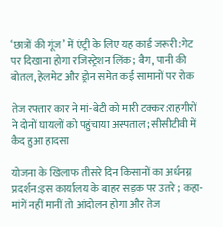‘छात्रों की गूंज’ में एंट्री के लिए यह कार्ड जरूरी:गेट पर दिखाना होगा रजिस्ट्रेशन लिंक; बैग, पानी की बोतल, हेलमेट और ड्रोन समेत कई सामानों पर रोक

तेज रफ्तार कार ने मां-बेटी को मारी टक्कर:राहगीरों ने दोनों घायलों को पहुंचाया अस्पताल; सीसीटीवी में कैद हुआ हादसा

योजना के खिलाफ तीसरे दिन किसानों का अर्धनग्न प्रदर्शन:इस कार्यालय के बाहर सड़क पर उतरे ; कहा- मांगें नहीं मानीं तो आंदोलन होगा और तेज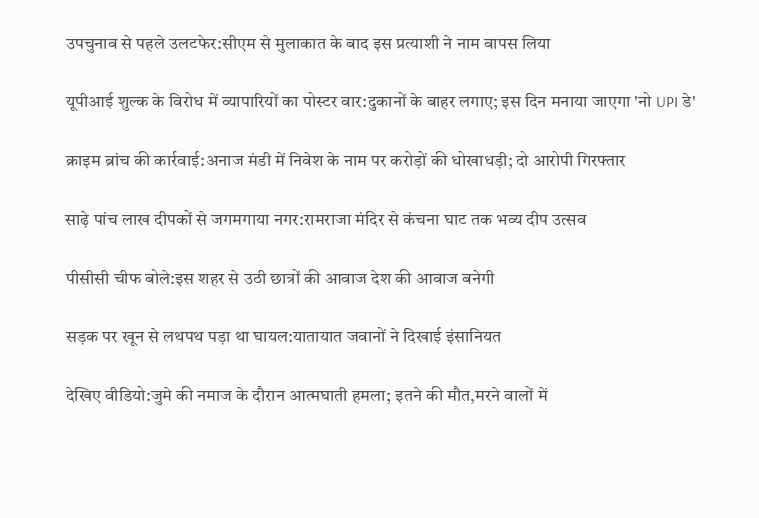उपचुनाव से पहले उलटफेर:सीएम से मुलाकात के बाद इस प्रत्याशी ने नाम वापस लिया

यूपीआई शुल्क के विरोध में व्यापारियों का पोस्टर वार:दुकानों के बाहर लगाए; इस दिन मनाया जाएगा 'नो UPI डे'

क्राइम ब्रांच की कार्रवाई:अनाज मंडी में निवेश के नाम पर करोड़ों की धोखाधड़ी; दो आरोपी गिरफ्तार

साढ़े पांच लाख दीपकों से जगमगाया नगर:रामराजा मंदिर से कंचना घाट तक भव्य दीप उत्सव

पीसीसी चीफ बोले:इस शहर से उठी छात्रों की आवाज देश की आवाज बनेगी

सड़क पर खून से लथपथ पड़ा था घायल:यातायात जवानों ने दिखाई इंसानियत

देखिए वीडियो:जुमे की नमाज के दौरान आत्मघाती हमला; इतने की मौत,मरने वालों में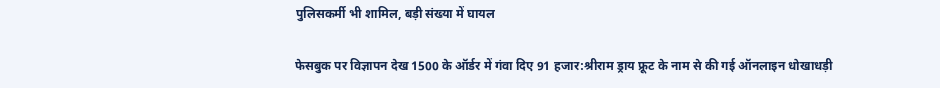पुलिसकर्मी भी शामिल, बड़ी संख्या में घायल

फेसबुक पर विज्ञापन देख 1500 के ऑर्डर में गंवा दिए 91 हजार:श्रीराम ड्राय फ्रूट के नाम से की गई ऑनलाइन धोखाधड़ी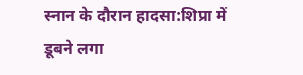स्नान के दौरान हादसा:शिप्रा में डूबने लगा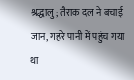श्रद्धालु; तैराक दल ने बचाई जान, गहरे पानी में पहुंच गया था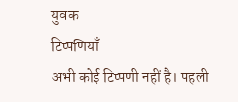युवक
टिप्पणियाँ
अभी कोई टिप्पणी नहीं है। पहली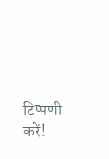टिप्पणी करें!